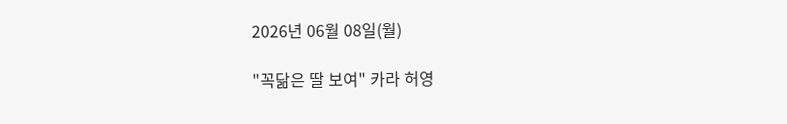2026년 06월 08일(월)

"꼭닮은 딸 보여" 카라 허영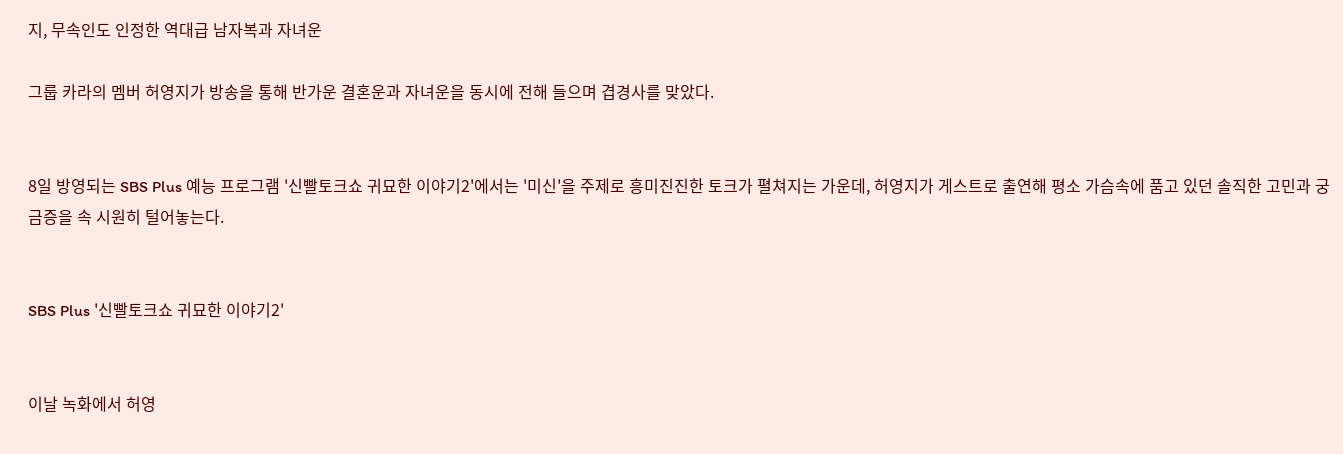지, 무속인도 인정한 역대급 남자복과 자녀운

그룹 카라의 멤버 허영지가 방송을 통해 반가운 결혼운과 자녀운을 동시에 전해 들으며 겹경사를 맞았다.


8일 방영되는 SBS Plus 예능 프로그램 '신빨토크쇼 귀묘한 이야기2'에서는 '미신'을 주제로 흥미진진한 토크가 펼쳐지는 가운데, 허영지가 게스트로 출연해 평소 가슴속에 품고 있던 솔직한 고민과 궁금증을 속 시원히 털어놓는다.


SBS Plus '신빨토크쇼 귀묘한 이야기2'


이날 녹화에서 허영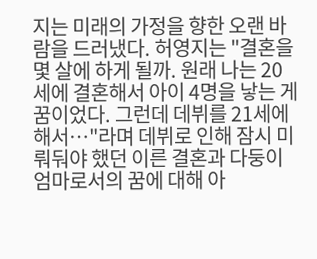지는 미래의 가정을 향한 오랜 바람을 드러냈다. 허영지는 "결혼을 몇 살에 하게 될까. 원래 나는 20세에 결혼해서 아이 4명을 낳는 게 꿈이었다. 그런데 데뷔를 21세에 해서…"라며 데뷔로 인해 잠시 미뤄둬야 했던 이른 결혼과 다둥이 엄마로서의 꿈에 대해 아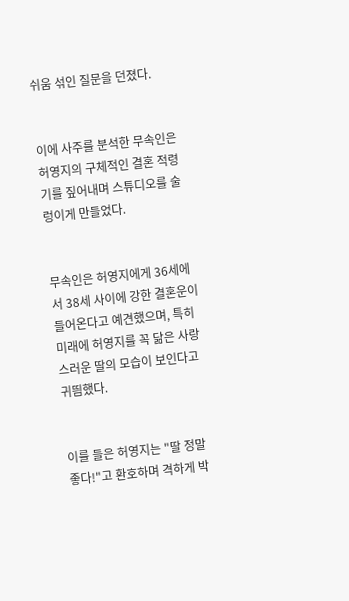쉬움 섞인 질문을 던졌다.


이에 사주를 분석한 무속인은 허영지의 구체적인 결혼 적령기를 짚어내며 스튜디오를 술렁이게 만들었다.


무속인은 허영지에게 36세에서 38세 사이에 강한 결혼운이 들어온다고 예견했으며, 특히 미래에 허영지를 꼭 닮은 사랑스러운 딸의 모습이 보인다고 귀띔했다.


이를 들은 허영지는 "딸 정말 좋다!"고 환호하며 격하게 박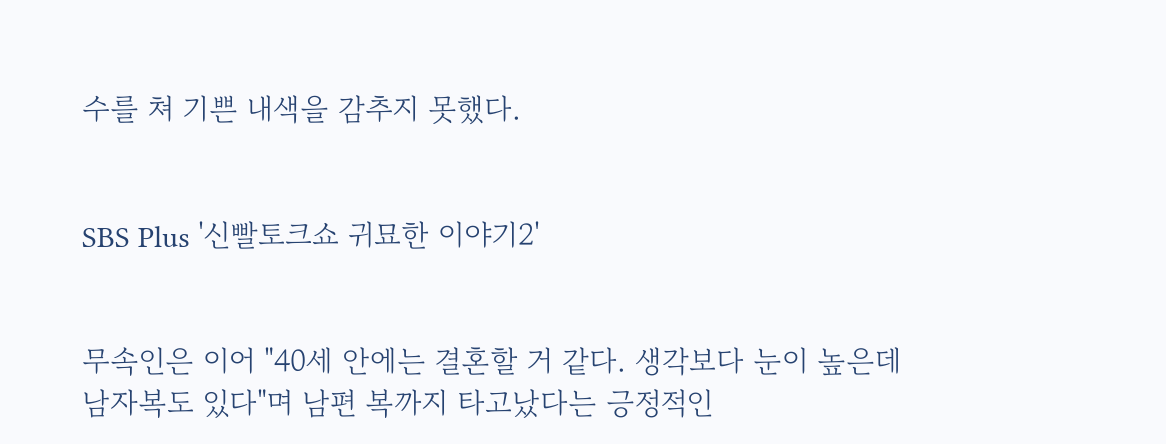수를 쳐 기쁜 내색을 감추지 못했다.


SBS Plus '신빨토크쇼 귀묘한 이야기2'


무속인은 이어 "40세 안에는 결혼할 거 같다. 생각보다 눈이 높은데 남자복도 있다"며 남편 복까지 타고났다는 긍정적인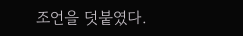조언을 덧붙였다.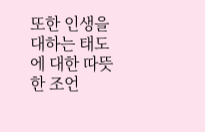또한 인생을 대하는 태도에 대한 따뜻한 조언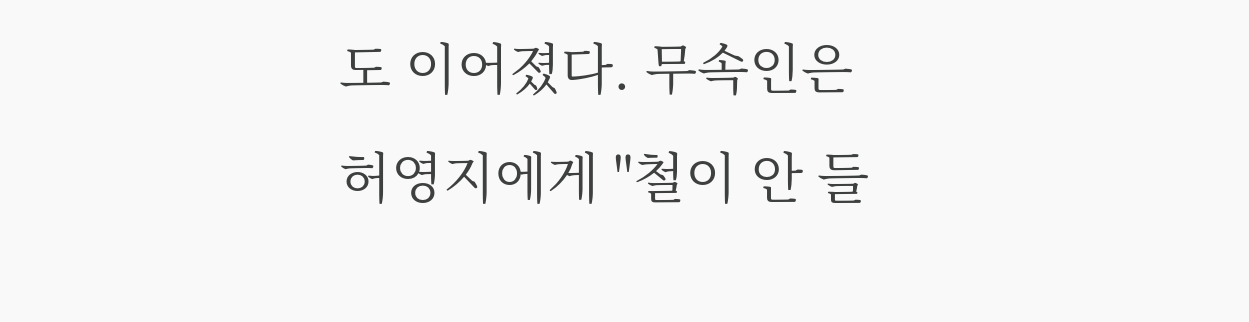도 이어졌다. 무속인은 허영지에게 "철이 안 들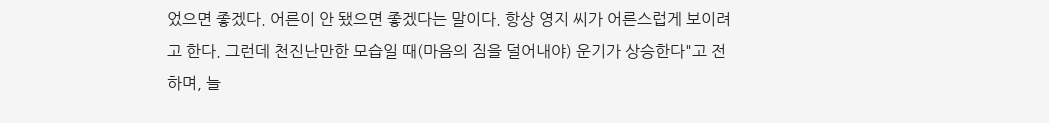었으면 좋겠다. 어른이 안 됐으면 좋겠다는 말이다. 항상 영지 씨가 어른스럽게 보이려고 한다. 그런데 천진난만한 모습일 때(마음의 짐을 덜어내야) 운기가 상승한다"고 전하며, 늘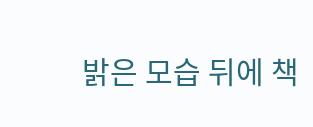밝은 모습 뒤에 책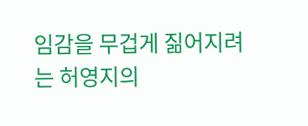임감을 무겁게 짊어지려는 허영지의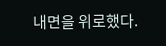내면을 위로했다.